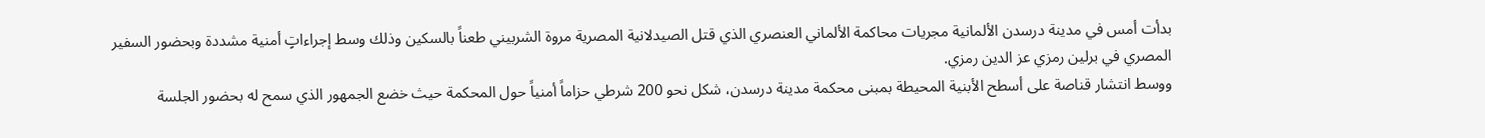بدأت أمس في مدينة درسدن الألمانية مجريات محاكمة الألماني العنصري الذي قتل الصيدلانية المصرية مروة الشربيني طعناً بالسكين وذلك وسط إجراءاتٍ أمنية مشددة وبحضور السفير المصري في برلين رمزي عز الدين رمزي.
ووسط انتشار قناصة على أسطح الأبنية المحيطة بمبنى محكمة مدينة درسدن، شكل نحو 200 شرطي حزاماً أمنياً حول المحكمة حيث خضع الجمهور الذي سمح له بحضور الجلسة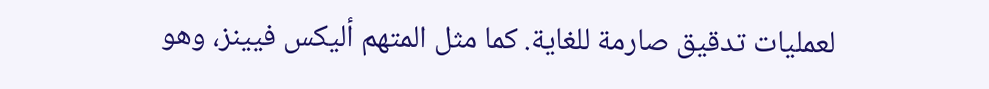لعمليات تدقيق صارمة للغاية. كما مثل المتهم أليكس فيينز، وهو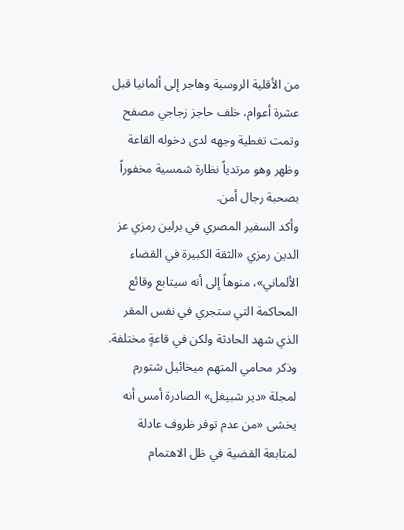من الأقلية الروسية وهاجر إلى ألمانيا قبل عشرة أعوام، خلف حاجز زجاجي مصفح وتمت تغطية وجهه لدى دخوله القاعة وظهر وهو مرتدياً نظارة شمسية مخفوراً بصحبة رجال أمن.
وأكد السفير المصري في برلين رمزي عز الدين رمزي «الثقة الكبيرة في القضاء الألماني»، منوهاً إلى أنه سيتابع وقائع المحاكمة التي ستجري في نفس المقر الذي شهد الحادثة ولكن في قاعةٍ مختلفة. وذكر محامي المتهم ميخائيل شتورم لمجلة «دير شبيغل» الصادرة أمس أنه يخشى «من عدم توفر ظروف عادلة لمتابعة القضية في ظل الاهتمام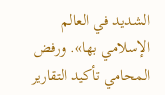الشديد في العالم الإسلامي بها». ورفض المحامي تأكيد التقارير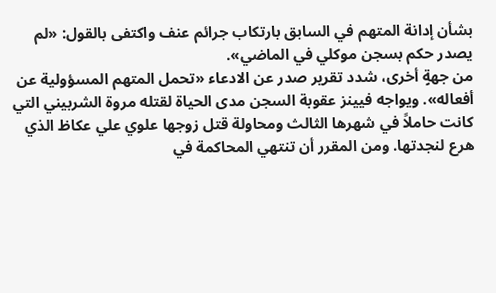بشأن إدانة المتهم في السابق بارتكاب جرائم عنف واكتفى بالقول: «لم يصدر حكم بسجن موكلي في الماضي».
من جهةٍ أخرى، شدد تقرير صدر عن الادعاء «تحمل المتهم المسؤولية عن أفعاله». ويواجه فيينز عقوبة السجن مدى الحياة لقتله مروة الشربيني التي كانت حاملاً في شهرها الثالث ومحاولة قتل زوجها علوي علي عكاظ الذي هرع لنجدتها. ومن المقرر أن تنتهي المحاكمة في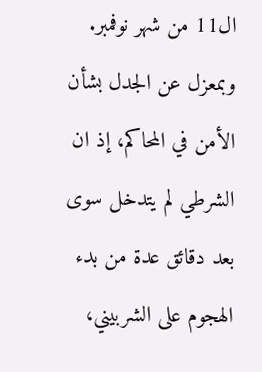ال11 من شهر نوفمبر. وبمعزل عن الجدل بشأن الأمن في المحاكم، إذ ان الشرطي لم يتدخل سوى بعد دقائق عدة من بدء الهجوم على الشربيني،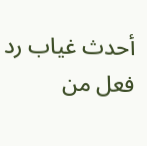أحدث غياب رد فعل من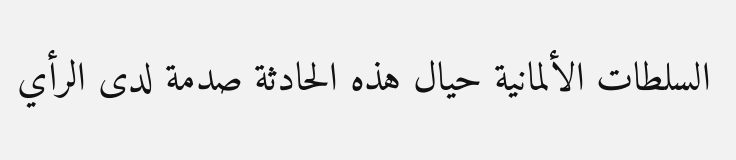السلطات الألمانية حيال هذه الحادثة صدمة لدى الرأي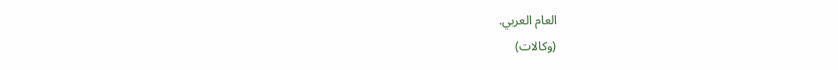العام العربي.
(وكالات)